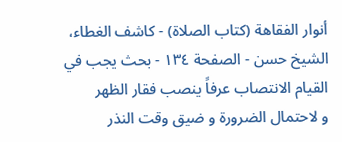أنوار الفقاهة (كتاب الصلاة) - كاشف الغطاء، الشيخ حسن - الصفحة ١٣٤ - بحث يجب في القيام الانتصاب عرفاً ينصب فقار الظهر
و لاحتمال الضرورة و ضيق وقت النذر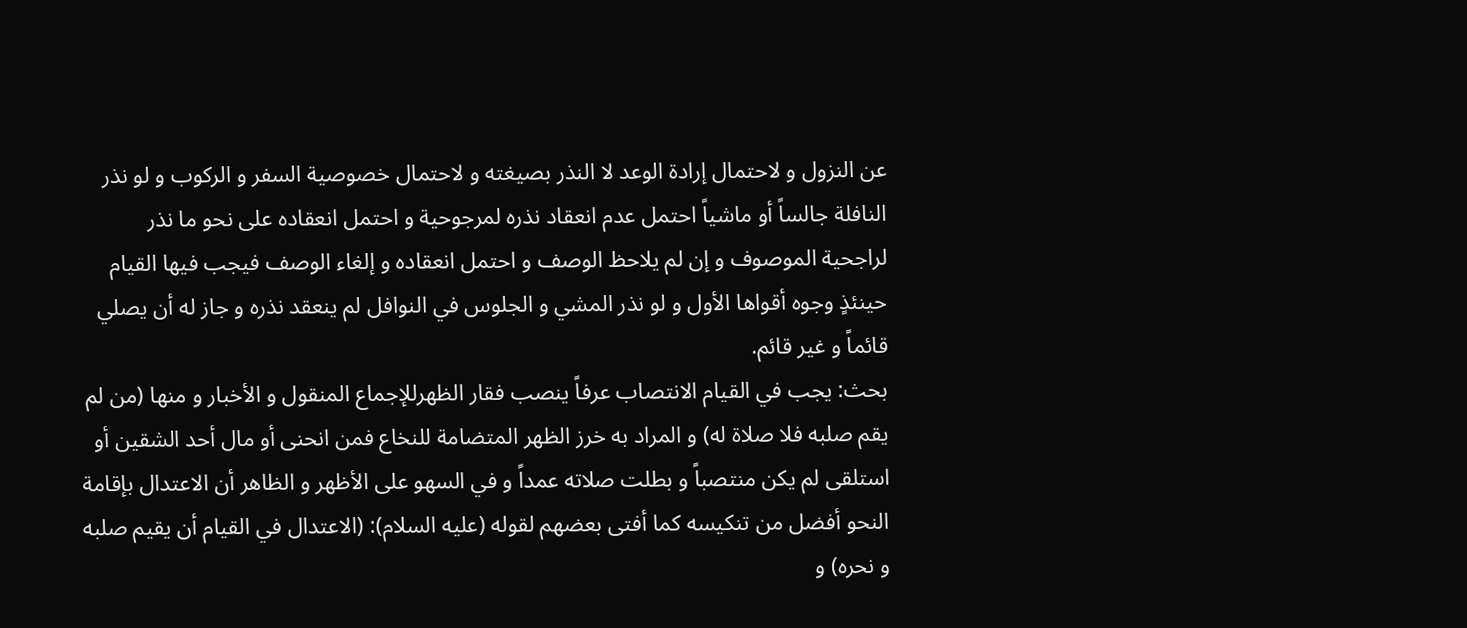عن النزول و لاحتمال إرادة الوعد لا النذر بصيغته و لاحتمال خصوصية السفر و الركوب و لو نذر النافلة جالساً أو ماشياً احتمل عدم انعقاد نذره لمرجوحية و احتمل انعقاده على نحو ما نذر لراجحية الموصوف و إن لم يلاحظ الوصف و احتمل انعقاده و إلغاء الوصف فيجب فيها القيام حينئذٍ وجوه أقواها الأول و لو نذر المشي و الجلوس في النوافل لم ينعقد نذره و جاز له أن يصلي قائماً و غير قائم.
بحث: يجب في القيام الانتصاب عرفاً ينصب فقار الظهرللإجماع المنقول و الأخبار و منها (من لم يقم صلبه فلا صلاة له) و المراد به خرز الظهر المتضامة للنخاع فمن انحنى أو مال أحد الشقين أو استلقى لم يكن منتصباً و بطلت صلاته عمداً و في السهو على الأظهر و الظاهر أن الاعتدال بإقامة النحو أفضل من تنكيسه كما أفتى بعضهم لقوله (عليه السلام): (الاعتدال في القيام أن يقيم صلبه و نحره) و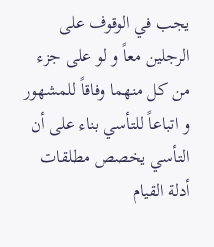يجب في الوقوف على الرجلين معاً و لو على جزء من كل منهما وفاقاً للمشهور و اتباعاً للتأسي بناء على أن التأسي يخصص مطلقات أدلة القيام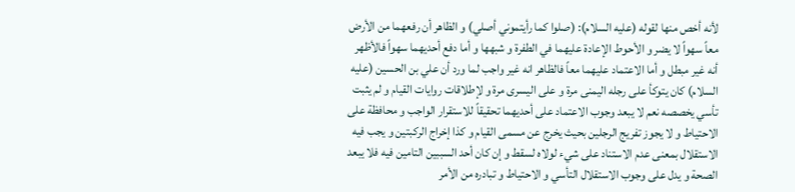لأنه أخص منها لقوله (عليه السلام): (صلوا كما رأيتموني أصلي) و الظاهر أن رفعهما من الأرض معاً سهواً لا يضر و الأحوط الإعادة عليهما في الطفرة و شبهها و أما دفع أحديهما سهواً فالأظهر أنه غير مبطل و أما الاعتماد عليهما معاً فالظاهر انه غير واجب لما ورد أن علي بن الحسين (عليه السلام) كان يتوكأ على رجله اليمنى مرة و على اليسرى مرة و لإطلاقات روايات القيام و لم يثبت تأسي يخصصه نعم لا يبعد وجوب الاعتماد على أحديهما تحقيقاً للاستقرار الواجب و محافظة على الاحتياط و لا يجوز تفريج الرجلين بحيث يخرج عن مسمى القيام و كذا إخراج الركبتين و يجب فيه الاستقلال بمعنى عدم الاستناد على شيء لولاه لسقط و إن كان أحد السببين التامين فيه فلا يبعد الصحة و يدل على وجوب الاستقلال التأسي و الاحتياط و تبادره من الأمر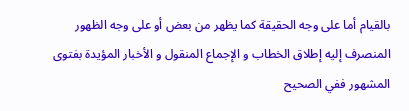بالقيام أما على وجه الحقيقة كما يظهر من بعض أو على وجه الظهور المنصرف إليه إطلاق الخطاب و الإجماع المنقول و الأخبار المؤيدة بفتوى المشهور ففي الصحيح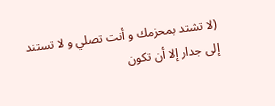(لا تشتد بمحزمك و أنت تصلي و لا تستند إلى جدار إلا أن تكون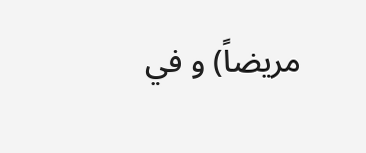مريضاً) و في